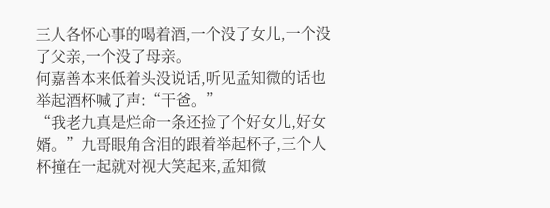三人各怀心事的喝着酒,一个没了女儿,一个没了父亲,一个没了母亲。
何嘉善本来低着头没说话,听见孟知微的话也举起酒杯喊了声:“干爸。”
“我老九真是烂命一条还捡了个好女儿,好女婿。”九哥眼角含泪的跟着举起杯子,三个人杯撞在一起就对视大笑起来,孟知微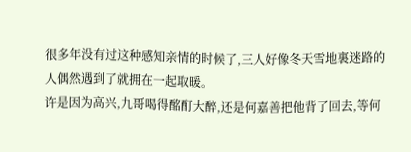很多年没有过这种感知亲情的时候了,三人好像冬天雪地裏迷路的人偶然遇到了就拥在一起取暖。
许是因为高兴,九哥喝得酩酊大醉,还是何嘉善把他背了回去,等何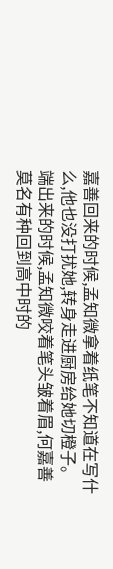嘉善回来的时候,孟知微拿着纸笔不知道在写什么,他也没打扰她,转身走进厨房给她切橙子。
端出来的时候,孟知微咬着笔头皱着眉,何嘉善莫名有种回到高中时的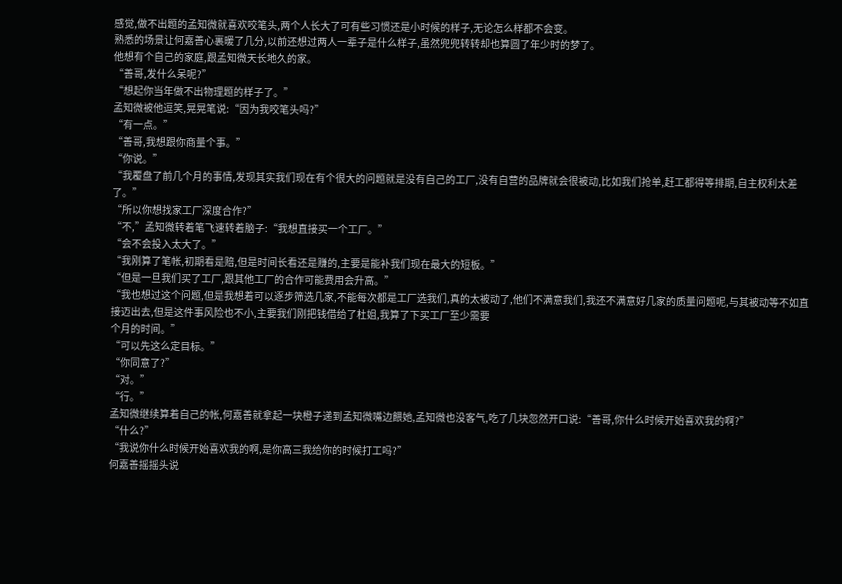感觉,做不出题的孟知微就喜欢咬笔头,两个人长大了可有些习惯还是小时候的样子,无论怎么样都不会变。
熟悉的场景让何嘉善心裏暖了几分,以前还想过两人一辈子是什么样子,虽然兜兜转转却也算圆了年少时的梦了。
他想有个自己的家庭,跟孟知微天长地久的家。
“善哥,发什么呆呢?”
“想起你当年做不出物理题的样子了。”
孟知微被他逗笑,晃晃笔说:“因为我咬笔头吗?”
“有一点。”
“善哥,我想跟你商量个事。”
“你说。”
“我覆盘了前几个月的事情,发现其实我们现在有个很大的问题就是没有自己的工厂,没有自营的品牌就会很被动,比如我们抢单,赶工都得等排期,自主权利太差了。”
“所以你想找家工厂深度合作?”
“不,”孟知微转着笔飞速转着脑子:“我想直接买一个工厂。”
“会不会投入太大了。”
“我刚算了笔帐,初期看是赔,但是时间长看还是赚的,主要是能补我们现在最大的短板。”
“但是一旦我们买了工厂,跟其他工厂的合作可能费用会升高。”
“我也想过这个问题,但是我想着可以逐步筛选几家,不能每次都是工厂选我们,真的太被动了,他们不满意我们,我还不满意好几家的质量问题呢,与其被动等不如直接迈出去,但是这件事风险也不小,主要我们刚把钱借给了杜姐,我算了下买工厂至少需要
个月的时间。”
“可以先这么定目标。”
“你同意了?”
“对。”
“行。”
孟知微继续算着自己的帐,何嘉善就拿起一块橙子递到孟知微嘴边餵她,孟知微也没客气,吃了几块忽然开口说:“善哥,你什么时候开始喜欢我的啊?”
“什么?”
“我说你什么时候开始喜欢我的啊,是你高三我给你的时候打工吗?”
何嘉善摇摇头说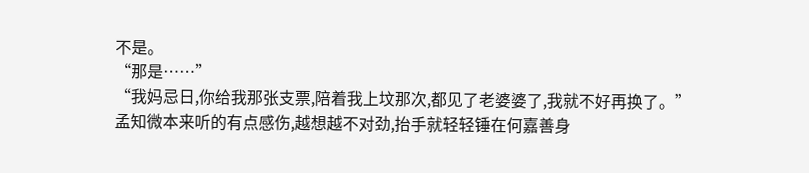不是。
“那是……”
“我妈忌日,你给我那张支票,陪着我上坟那次,都见了老婆婆了,我就不好再换了。”
孟知微本来听的有点感伤,越想越不对劲,抬手就轻轻锤在何嘉善身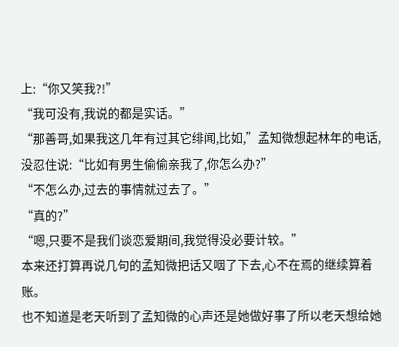上:“你又笑我?!”
“我可没有,我说的都是实话。”
“那善哥,如果我这几年有过其它绯闻,比如,”孟知微想起林年的电话,没忍住说:“比如有男生偷偷亲我了,你怎么办?”
“不怎么办,过去的事情就过去了。”
“真的?”
“嗯,只要不是我们谈恋爱期间,我觉得没必要计较。”
本来还打算再说几句的孟知微把话又咽了下去,心不在焉的继续算着账。
也不知道是老天听到了孟知微的心声还是她做好事了所以老天想给她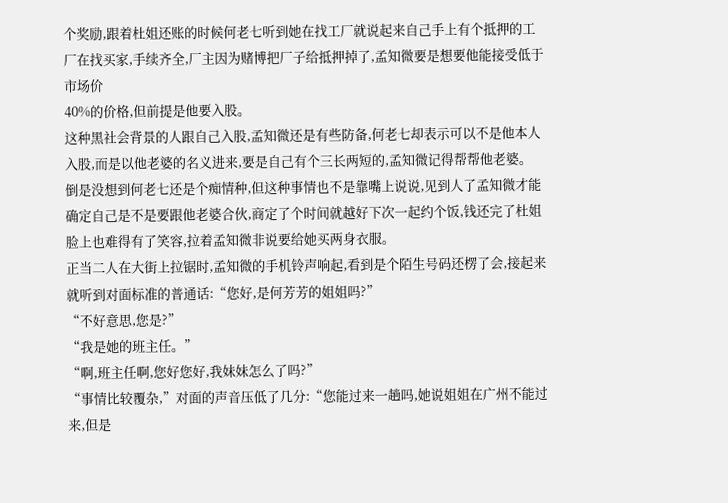个奖励,跟着杜姐还账的时候何老七听到她在找工厂就说起来自己手上有个抵押的工厂在找买家,手续齐全,厂主因为赌博把厂子给抵押掉了,孟知微要是想要他能接受低于市场价
40%的价格,但前提是他要入股。
这种黑社会背景的人跟自己入股,孟知微还是有些防备,何老七却表示可以不是他本人入股,而是以他老婆的名义进来,要是自己有个三长两短的,孟知微记得帮帮他老婆。
倒是没想到何老七还是个痴情种,但这种事情也不是靠嘴上说说,见到人了孟知微才能确定自己是不是要跟他老婆合伙,商定了个时间就越好下次一起约个饭,钱还完了杜姐脸上也难得有了笑容,拉着孟知微非说要给她买两身衣服。
正当二人在大街上拉锯时,孟知微的手机铃声响起,看到是个陌生号码还楞了会,接起来就听到对面标准的普通话:“您好,是何芳芳的姐姐吗?”
“不好意思,您是?”
“我是她的班主任。”
“啊,班主任啊,您好您好,我妹妹怎么了吗?”
“事情比较覆杂,”对面的声音压低了几分:“您能过来一趟吗,她说姐姐在广州不能过来,但是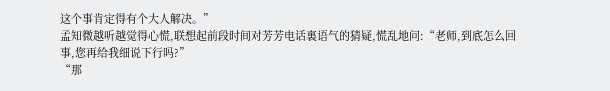这个事肯定得有个大人解决。”
孟知微越听越觉得心慌,联想起前段时间对芳芳电话裏语气的猜疑,慌乱地问:“老师,到底怎么回事,您再给我细说下行吗?”
“那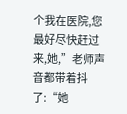个我在医院,您最好尽快赶过来,她,”老师声音都带着抖了:“她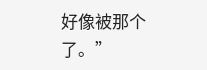好像被那个了。”